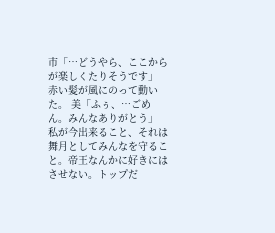市「…どうやら、ここからが楽しくたりそうです」 赤い髪が風にのって動いた。 美「ふぅ、…ごめん。みんなありがとう」 私が今出来ること、それは舞月としてみんなを守ること。帝王なんかに好きにはさせない。トップだ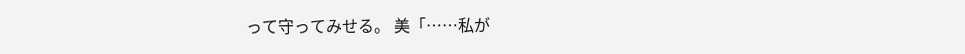って守ってみせる。 美「……私が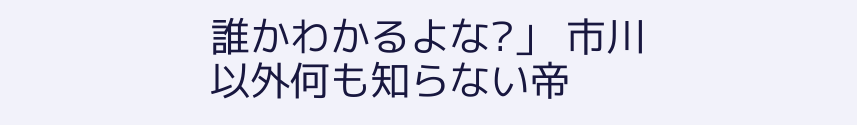誰かわかるよな?」 市川以外何も知らない帝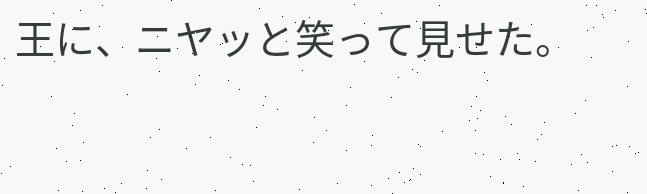王に、ニヤッと笑って見せた。